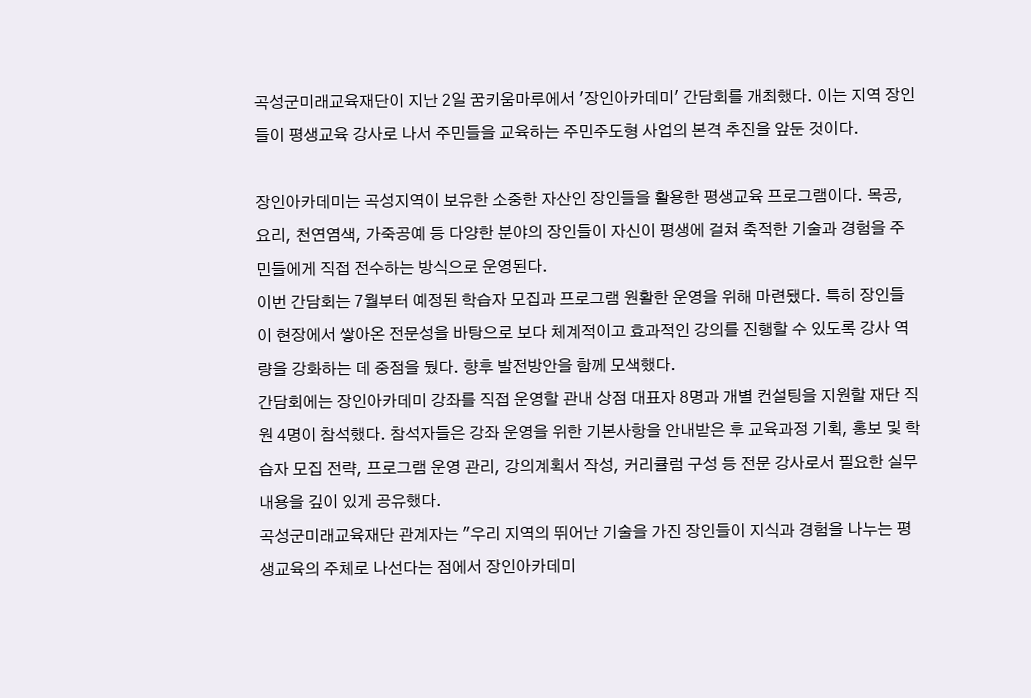곡성군미래교육재단이 지난 2일 꿈키움마루에서 '장인아카데미' 간담회를 개최했다. 이는 지역 장인들이 평생교육 강사로 나서 주민들을 교육하는 주민주도형 사업의 본격 추진을 앞둔 것이다.

장인아카데미는 곡성지역이 보유한 소중한 자산인 장인들을 활용한 평생교육 프로그램이다. 목공, 요리, 천연염색, 가죽공예 등 다양한 분야의 장인들이 자신이 평생에 걸쳐 축적한 기술과 경험을 주민들에게 직접 전수하는 방식으로 운영된다.
이번 간담회는 7월부터 예정된 학습자 모집과 프로그램 원활한 운영을 위해 마련됐다. 특히 장인들이 현장에서 쌓아온 전문성을 바탕으로 보다 체계적이고 효과적인 강의를 진행할 수 있도록 강사 역량을 강화하는 데 중점을 뒀다. 향후 발전방안을 함께 모색했다.
간담회에는 장인아카데미 강좌를 직접 운영할 관내 상점 대표자 8명과 개별 컨설팅을 지원할 재단 직원 4명이 참석했다. 참석자들은 강좌 운영을 위한 기본사항을 안내받은 후 교육과정 기획, 홍보 및 학습자 모집 전략, 프로그램 운영 관리, 강의계획서 작성, 커리큘럼 구성 등 전문 강사로서 필요한 실무 내용을 깊이 있게 공유했다.
곡성군미래교육재단 관계자는 "우리 지역의 뛰어난 기술을 가진 장인들이 지식과 경험을 나누는 평생교육의 주체로 나선다는 점에서 장인아카데미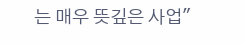는 매우 뜻깊은 사업"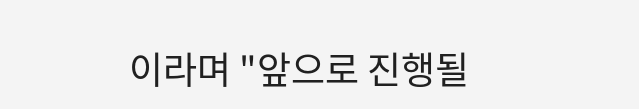이라며 "앞으로 진행될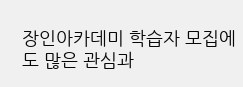장인아카데미 학습자 모집에도 많은 관심과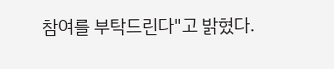참여를 부탁드린다"고 밝혔다.